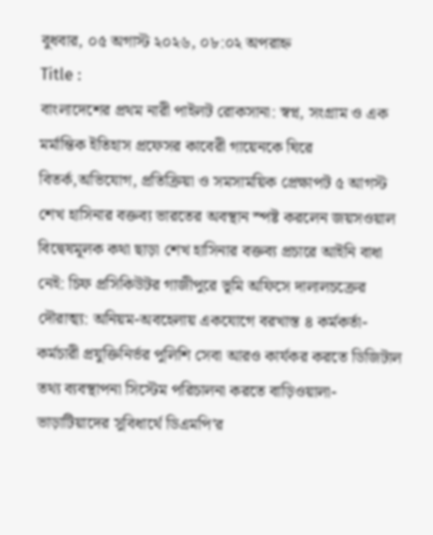বুধবার, ০৫ অগাস্ট ২০২৬, ০৮:০২ অপরাহ্ন
Title :
বাংলাদেশের প্রথম নারী পাইলট রোকসানা: স্বপ্ন, সংগ্রাম ও এক মর্মান্তিক ইতিহাস প্রফেসর কাবেরী গায়েনকে ঘিরে বিতর্ক,অভিযোগ, প্রতিক্রিয়া ও সমসাময়িক প্রেক্ষাপট ৫ আগস্ট শেখ হাসিনার বক্তব্য ভারতের অবস্থান স্পষ্ট করলেন জয়সওয়াল বিদ্বেষমূলক কথা ছাড়া শেখ হাসিনার বক্তব্য প্রচারে আইনি বাধা নেই: চিফ প্রসিকিউটর গাজীপুরে ভূমি অফিসে দালালচক্রের দৌরাত্ম্য: অনিয়ম-অবহেলায় একযোগে বরখাস্ত ৪ কর্মকর্তা-কর্মচারী প্রযুক্তিনির্ভর পুলিশি সেবা আরও কার্যকর করতে ডিজিটাল তথ্য ব্যবস্থাপনা সিস্টেম পরিচালনা করতে বাড়িওয়ালা-ভাড়াটিয়াদের সুবিধার্থে ডিএমপি’র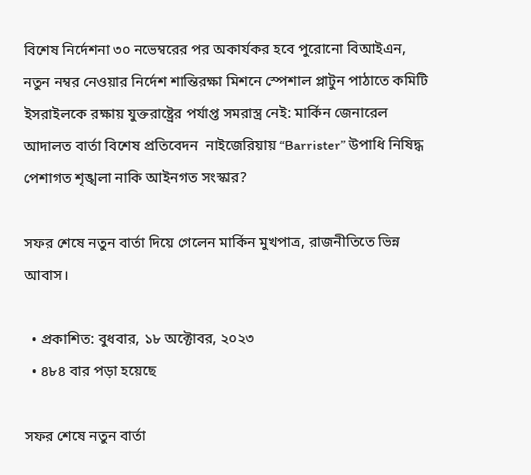বিশেষ নির্দেশনা ৩০ নভেম্বরের পর অকার্যকর হবে পুরোনো বিআইএন, নতুন নম্বর নেওয়ার নির্দেশ শান্তিরক্ষা মিশনে স্পেশাল প্লাটুন পাঠাতে কমিটি ইসরাইলকে রক্ষায় যুক্তরাষ্ট্রের পর্যাপ্ত সমরাস্ত্র নেই: মার্কিন জেনারেল আদালত বার্তা বিশেষ প্রতিবেদন  নাইজেরিয়ায় “Barrister” উপাধি নিষিদ্ধ পেশাগত শৃঙ্খলা নাকি আইনগত সংস্কার?

সফর শেষে নতুন বার্তা দিয়ে গেলেন মার্কিন মুখপাত্র, রাজনীতিতে ভিন্ন আবাস।

  • প্রকাশিত: বুধবার, ১৮ অক্টোবর, ২০২৩
  • ৪৮৪ বার পড়া হয়েছে

সফর শেষে নতুন বার্তা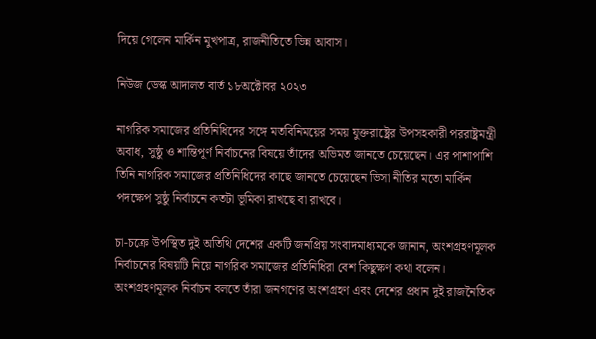দিয়ে গেলেন মার্কিন মুখপাত্র, রাজনীতিতে ভিন্ন আবাস।

নিউজ ডেস্ক আদালত বার্ত ১৮অক্টোবর ২০২৩

নাগরিক সমাজের প্রতিনিধিদের সঙ্গে মতবিনিময়ের সময় যুক্তরাষ্ট্রের উপসহকারী পররাষ্ট্রমন্ত্রী অবাধ, সুষ্ঠু ও শান্তিপূর্ণ নির্বাচনের বিষয়ে তাঁদের অভিমত জানতে চেয়েছেন। এর পাশাপাশি তিনি নাগরিক সমাজের প্রতিনিধিদের কাছে জানতে চেয়েছেন ভিসা নীতির মতো মার্কিন পদক্ষেপ সুষ্ঠু নির্বাচনে কতটা ভূমিকা রাখছে বা রাখবে।

চা-চক্রে উপস্থিত দুই অতিথি দেশের একটি জনপ্রিয় সংবাদমাধ্যমকে জানান, অংশগ্রহণমূলক নির্বাচনের বিষয়টি নিয়ে নাগরিক সমাজের প্রতিনিধিরা বেশ কিছুক্ষণ কথা বলেন। অংশগ্রহণমূলক নির্বাচন বলতে তাঁরা জনগণের অংশগ্রহণ এবং দেশের প্রধান দুই রাজনৈতিক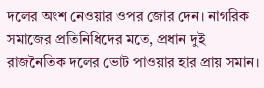দলের অংশ নেওয়ার ওপর জোর দেন। নাগরিক সমাজের প্রতিনিধিদের মতে, প্রধান দুই রাজনৈতিক দলের ভোট পাওয়ার হার প্রায় সমান।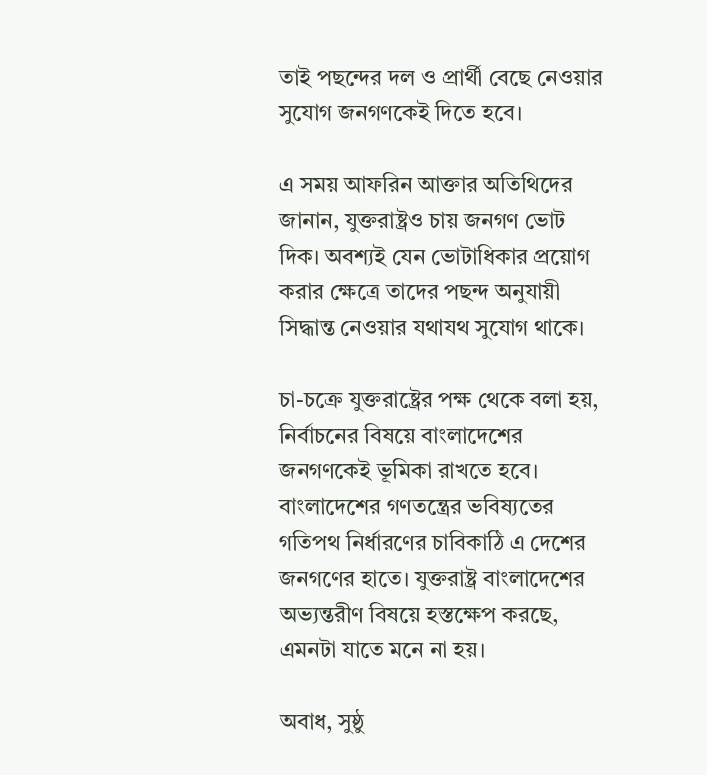তাই পছন্দের দল ও প্রার্থী বেছে নেওয়ার সুযোগ জনগণকেই দিতে হবে।

এ সময় আফরিন আক্তার অতিথিদের জানান, যুক্তরাষ্ট্রও চায় জনগণ ভোট দিক। অবশ্যই যেন ভোটাধিকার প্রয়োগ করার ক্ষেত্রে তাদের পছন্দ অনুযায়ী সিদ্ধান্ত নেওয়ার যথাযথ সুযোগ থাকে।

চা-চক্রে যুক্তরাষ্ট্রের পক্ষ থেকে বলা হয়, নির্বাচনের বিষয়ে বাংলাদেশের জনগণকেই ভূমিকা রাখতে হবে। বাংলাদেশের গণতন্ত্রের ভবিষ্যতের গতিপথ নির্ধারণের চাবিকাঠি এ দেশের জনগণের হাতে। যুক্তরাষ্ট্র বাংলাদেশের অভ্যন্তরীণ বিষয়ে হস্তক্ষেপ করছে, এমনটা যাতে মনে না হয়।

অবাধ, সুষ্ঠু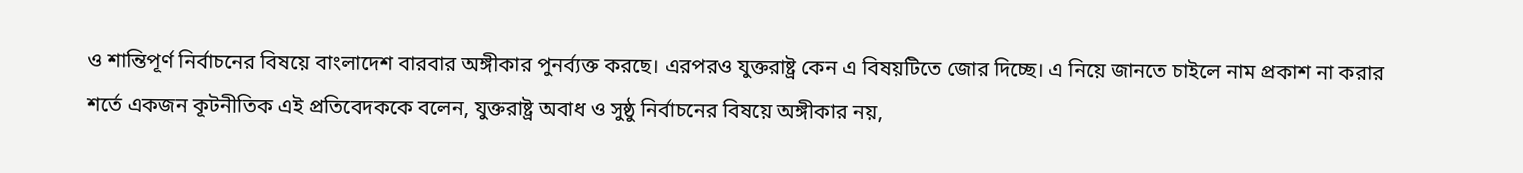ও শান্তিপূর্ণ নির্বাচনের বিষয়ে বাংলাদেশ বারবার অঙ্গীকার পুনর্ব্যক্ত করছে। এরপরও যুক্তরাষ্ট্র কেন এ বিষয়টিতে জোর দিচ্ছে। এ নিয়ে জানতে চাইলে নাম প্রকাশ না করার শর্তে একজন কূটনীতিক এই প্রতিবেদককে বলেন, যুক্তরাষ্ট্র অবাধ ও সুষ্ঠু নির্বাচনের বিষয়ে অঙ্গীকার নয়,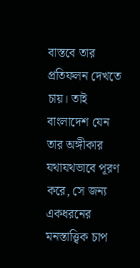বাস্তবে তার প্রতিফলন দেখতে চায়। তাই বাংলাদেশ যেন তার অঙ্গীকার যথাযথভাবে পূরণ করে, সে জন্য একধরনের মনস্তাত্ত্বিক চাপ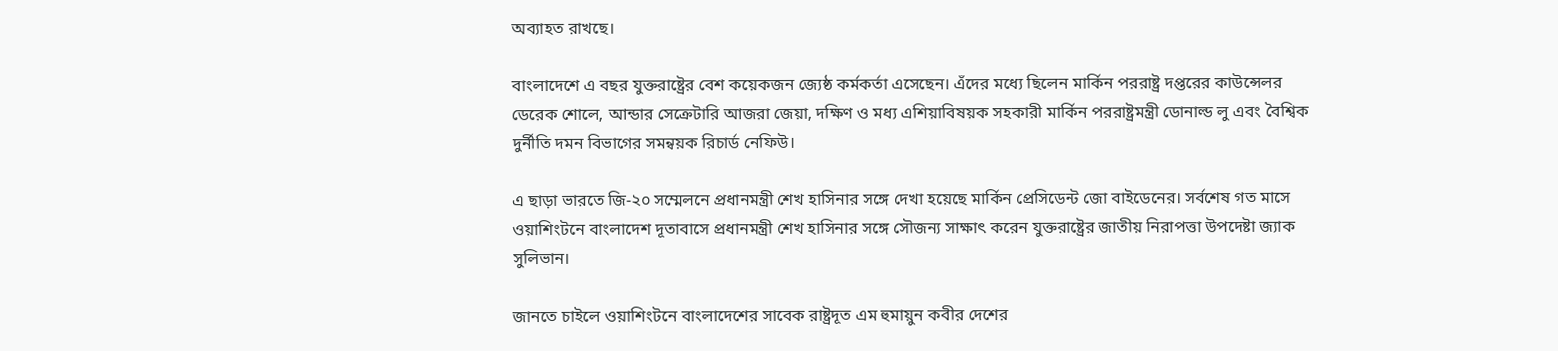অব্যাহত রাখছে।

বাংলাদেশে এ বছর যুক্তরাষ্ট্রের বেশ কয়েকজন জ্যেষ্ঠ কর্মকর্তা এসেছেন। এঁদের মধ্যে ছিলেন মার্কিন পররাষ্ট্র দপ্তরের কাউন্সেলর ডেরেক শোলে, আন্ডার সেক্রেটারি আজরা জেয়া, দক্ষিণ ও মধ্য এশিয়াবিষয়ক সহকারী মার্কিন পররাষ্ট্রমন্ত্রী ডোনাল্ড লু এবং বৈশ্বিক দুর্নীতি দমন বিভাগের সমন্বয়ক রিচার্ড নেফিউ।

এ ছাড়া ভারতে জি-২০ সম্মেলনে প্রধানমন্ত্রী শেখ হাসিনার সঙ্গে দেখা হয়েছে মার্কিন প্রেসিডেন্ট জো বাইডেনের। সর্বশেষ গত মাসে ওয়াশিংটনে বাংলাদেশ দূতাবাসে প্রধানমন্ত্রী শেখ হাসিনার সঙ্গে সৌজন্য সাক্ষাৎ করেন যুক্তরাষ্ট্রের জাতীয় নিরাপত্তা উপদেষ্টা জ্যাক সুলিভান।

জানতে চাইলে ওয়াশিংটনে বাংলাদেশের সাবেক রাষ্ট্রদূত এম হুমায়ুন কবীর দেশের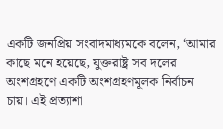একটি জনপ্রিয় সংবাদমাধ্যমকে বলেন, ‘আমার কাছে মনে হয়েছে, যুক্তরাষ্ট্র সব দলের অংশগ্রহণে একটি অংশগ্রহণমূলক নির্বাচন চায়। এই প্রত্যাশা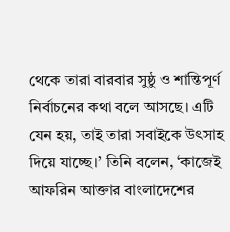থেকে তারা বারবার সুষ্ঠু ও শান্তিপূর্ণ নির্বাচনের কথা বলে আসছে। এটি যেন হয়, তাই তারা সবাইকে উৎসাহ দিয়ে যাচ্ছে।’ তিনি বলেন, ‘কাজেই আফরিন আক্তার বাংলাদেশের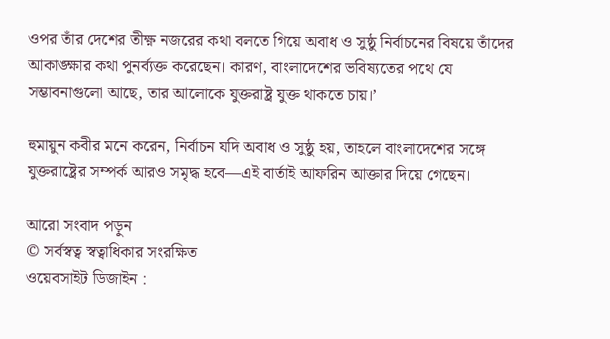ওপর তাঁর দেশের তীক্ষ্ণ নজরের কথা বলতে গিয়ে অবাধ ও সুষ্ঠু নির্বাচনের বিষয়ে তাঁদের আকাঙ্ক্ষার কথা পুনর্ব্যক্ত করেছেন। কারণ, বাংলাদেশের ভবিষ্যতের পথে যে সম্ভাবনাগুলো আছে, তার আলোকে যুক্তরাষ্ট্র যুক্ত থাকতে চায়।’

হুমায়ুন কবীর মনে করেন, নির্বাচন যদি অবাধ ও সুষ্ঠু হয়, তাহলে বাংলাদেশের সঙ্গে যুক্তরাষ্ট্রের সম্পর্ক আরও সমৃদ্ধ হবে—এই বার্তাই আফরিন আক্তার দিয়ে গেছেন।

আরো সংবাদ পড়ুন
© সর্বস্বত্ব স্বত্বাধিকার সংরক্ষিত
ওয়েবসাইট ডিজাইন :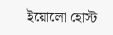ইয়োলো হোস্ট